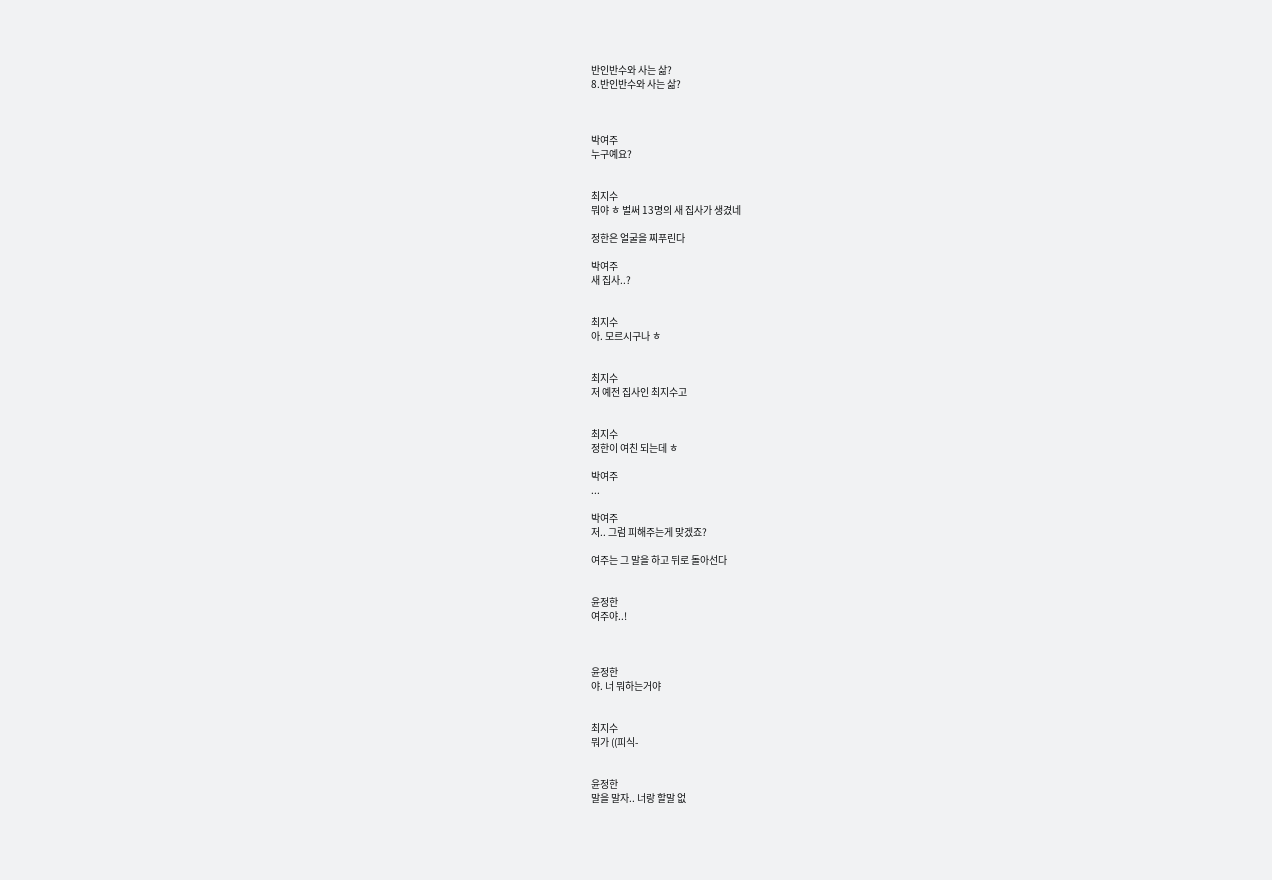반인반수와 사는 삶?
8.반인반수와 사는 삶?



박여주
누구예요?


최지수
뭐야 ㅎ 벌써 13명의 새 집사가 생겼네

정한은 얼굴을 찌푸린다

박여주
새 집사..?


최지수
아. 모르시구나 ㅎ


최지수
저 예전 집사인 최지수고


최지수
정한이 여친 되는데 ㅎ

박여주
...

박여주
저.. 그럼 피해주는게 맞겠죠?

여주는 그 말을 하고 뒤로 돌아선다


윤정한
여주야..!



윤정한
야. 너 뭐하는거야


최지수
뭐가 ((피식-


윤정한
말을 말자.. 너랑 할말 없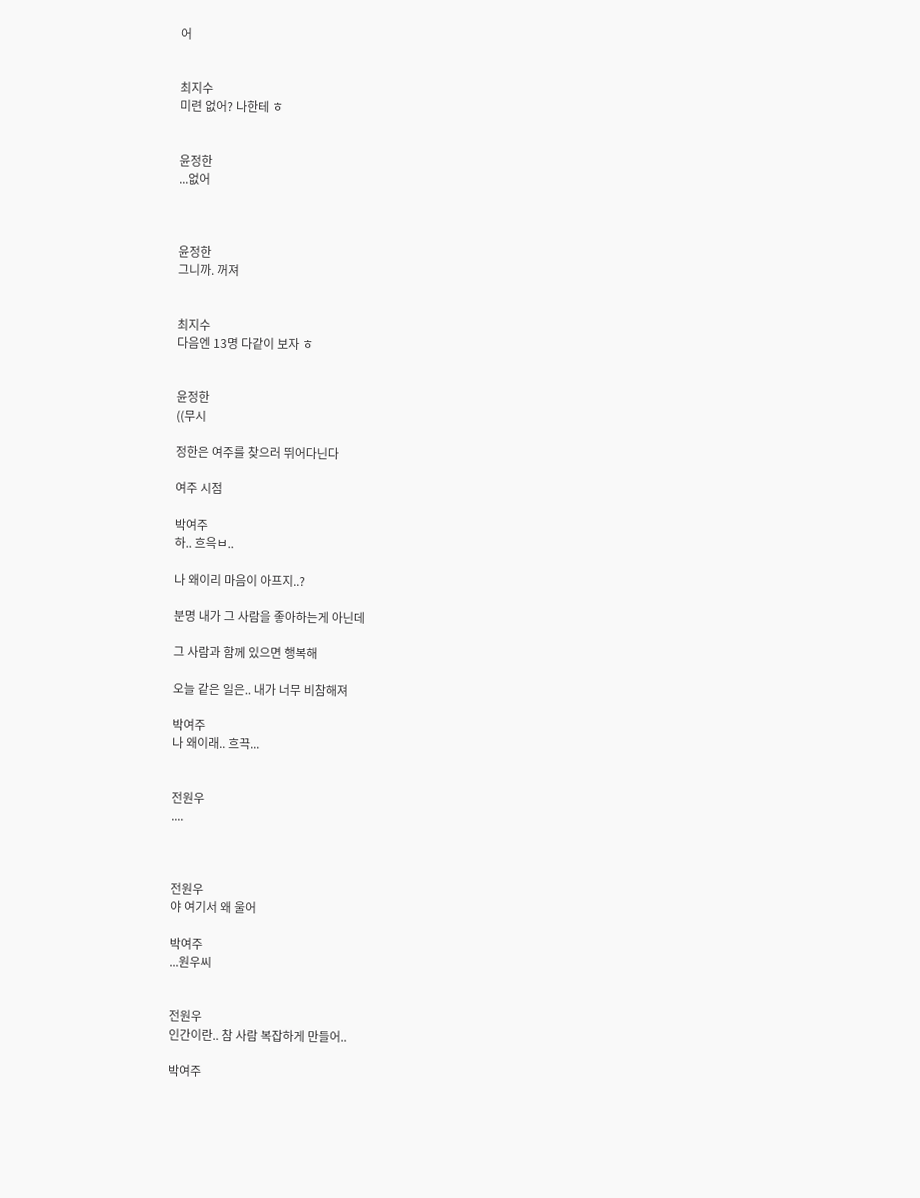어


최지수
미련 없어? 나한테 ㅎ


윤정한
...없어



윤정한
그니까. 꺼져


최지수
다음엔 13명 다같이 보자 ㅎ


윤정한
((무시

정한은 여주를 찾으러 뛰어다닌다

여주 시점

박여주
하.. 흐윽ㅂ..

나 왜이리 마음이 아프지..?

분명 내가 그 사람을 좋아하는게 아닌데

그 사람과 함께 있으면 행복해

오늘 같은 일은.. 내가 너무 비참해져

박여주
나 왜이래.. 흐끅...


전원우
....



전원우
야 여기서 왜 울어

박여주
...원우씨


전원우
인간이란.. 참 사람 복잡하게 만들어..

박여주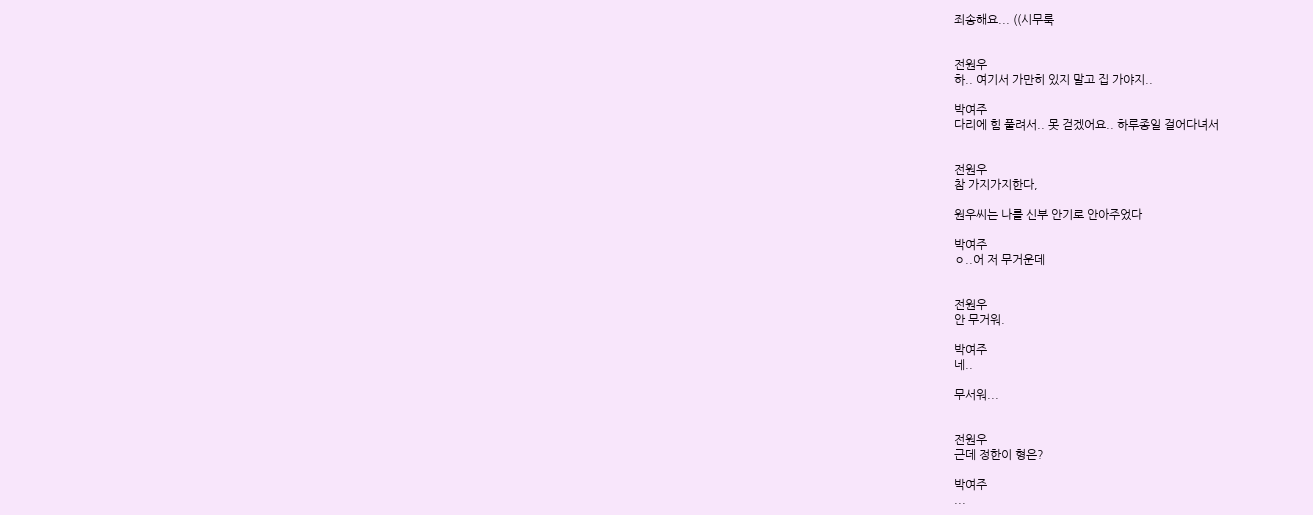죄송해요... ((시무룩


전원우
하.. 여기서 가만히 있지 말고 집 가야지..

박여주
다리에 힘 풀려서.. 못 걷겠어요.. 하루종일 걸어다녀서


전원우
참 가지가지한다,

원우씨는 나를 신부 안기로 안아주었다

박여주
ㅇ..어 저 무거운데


전원우
안 무거워.

박여주
네..

무서워...


전원우
근데 정한이 형은?

박여주
...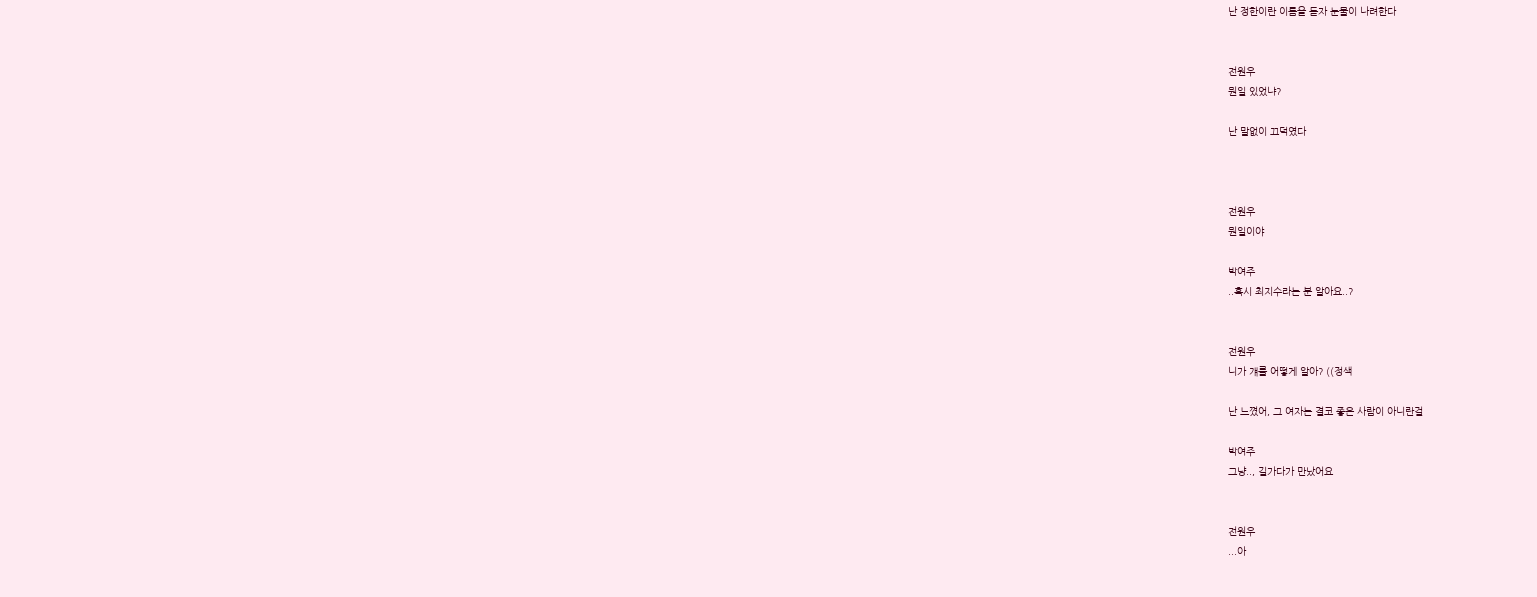난 정한이란 이름을 듣자 눈물이 나려한다


전원우
뭔일 있었냐?

난 말없이 끄덕였다



전원우
뭔일이야

박여주
..혹시 최지수라는 분 알아요..?


전원우
니가 걔를 어떻게 알아? ((정색

난 느꼈어, 그 여자는 결코 좋은 사람이 아니란걸

박여주
그냥.., 길가다가 만났어요


전원우
...아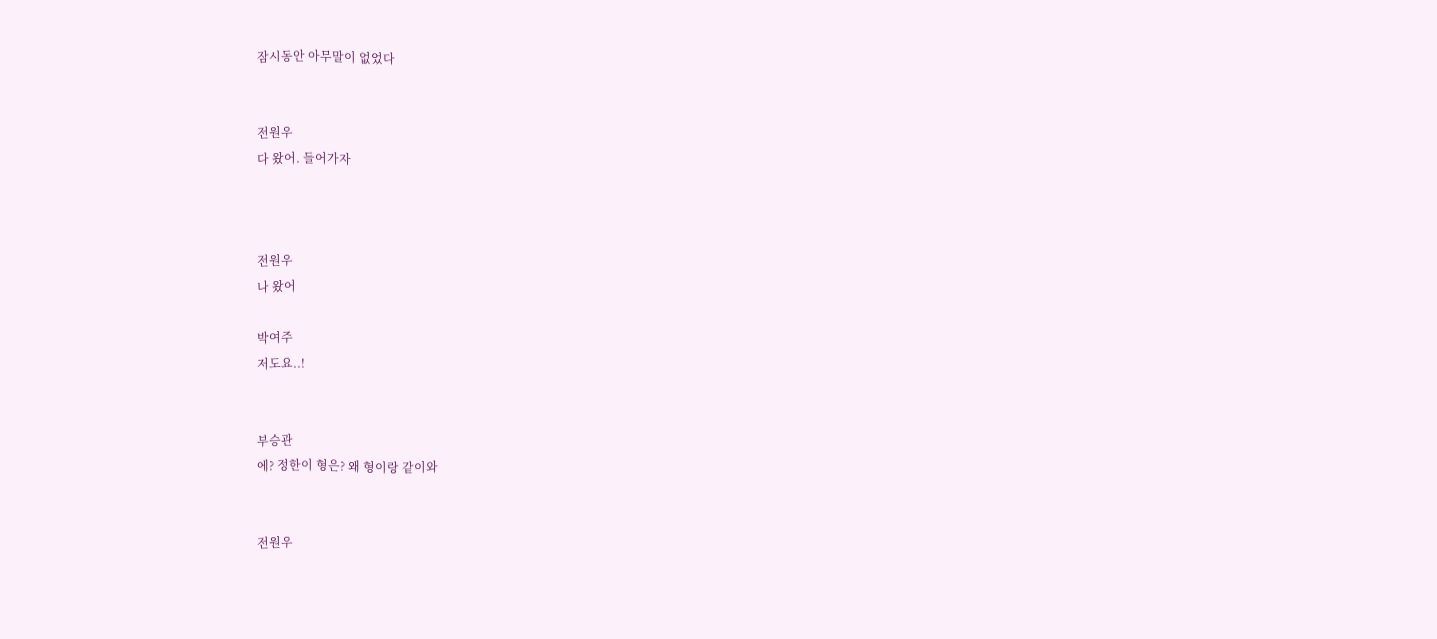잠시동안 아무말이 없었다


전원우
다 왔어. 들어가자



전원우
나 왔어

박여주
저도요..!


부승관
에? 정한이 형은? 왜 형이랑 같이와


전원우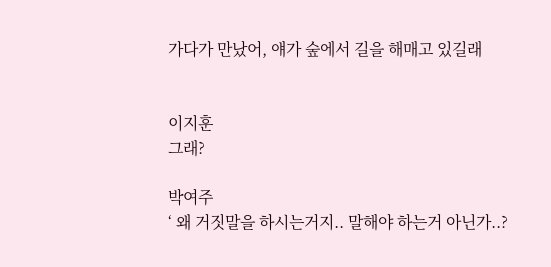가다가 만났어, 얘가 숲에서 길을 해매고 있길래


이지훈
그래?

박여주
‘ 왜 거짓말을 하시는거지.. 말해야 하는거 아닌가..?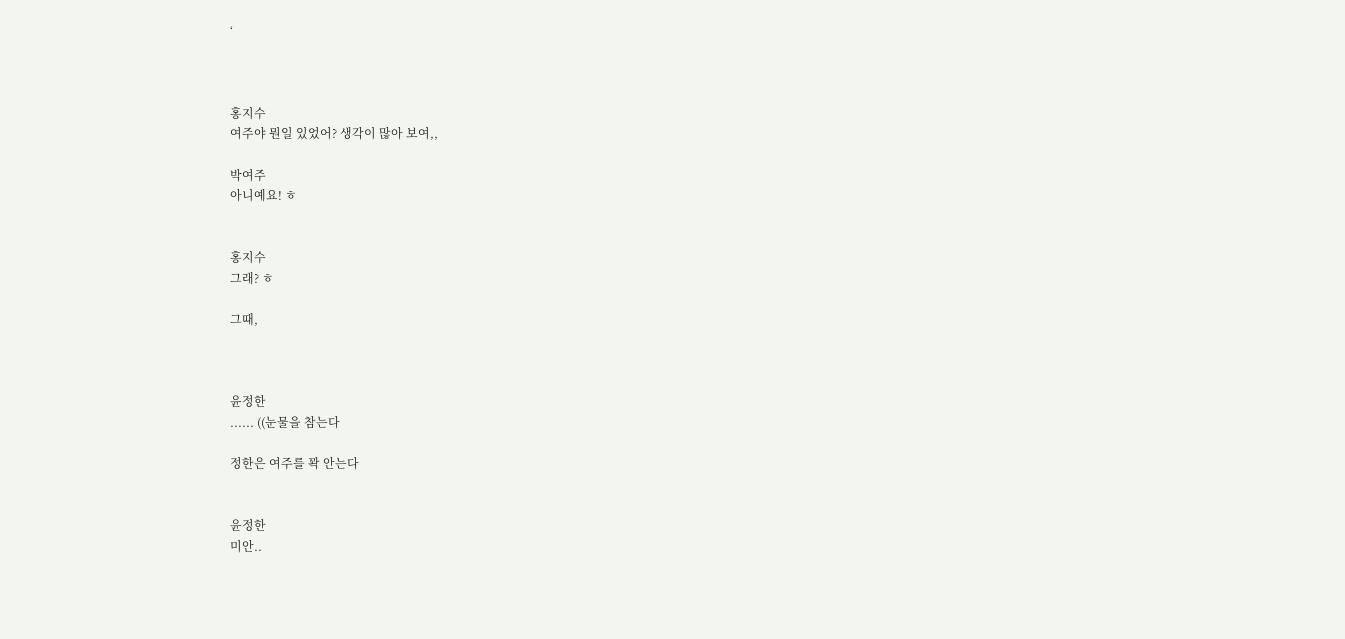‘



홍지수
여주야 뭔일 있었어? 생각이 많아 보여,,

박여주
아니예요! ㅎ


홍지수
그래? ㅎ

그때,



윤정한
...... ((눈물을 참는다

정한은 여주를 꽉 안는다


윤정한
미안..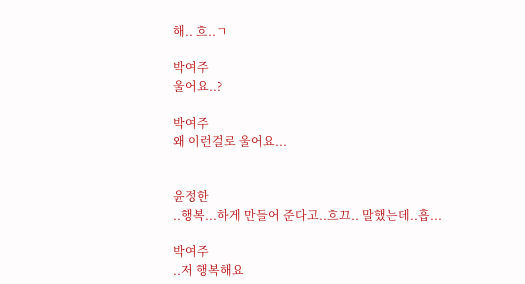해.. 흐..ㄱ

박여주
울어요..?

박여주
왜 이런걸로 울어요...


윤정한
..행복...하게 만들어 준다고..흐끄.. 말했는데..흡...

박여주
..저 행복해요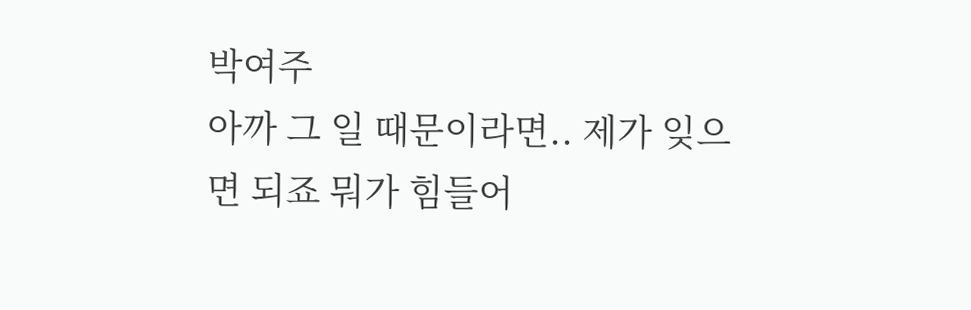박여주
아까 그 일 때문이라면.. 제가 잊으면 되죠 뭐가 힘들어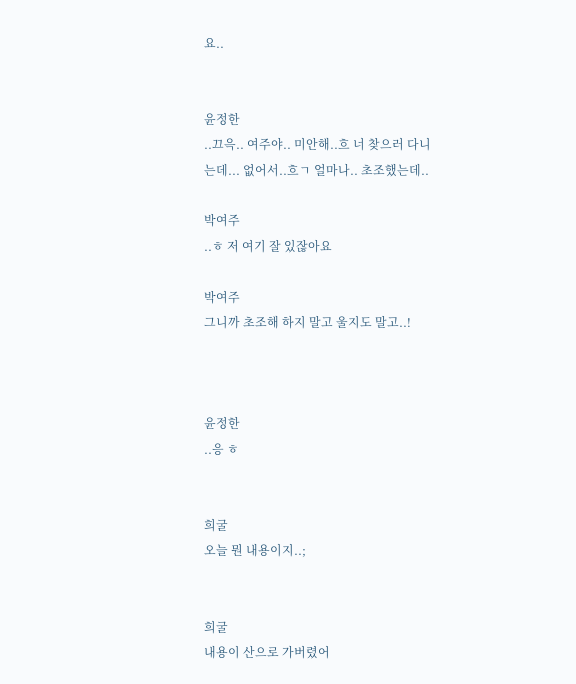요..


윤정한
..끄윽.. 여주야.. 미안해..흐 너 찾으러 다니는데... 없어서..흐ㄱ 얼마나.. 초조했는데..

박여주
..ㅎ 저 여기 잘 있잖아요

박여주
그니까 초조해 하지 말고 울지도 말고..!



윤정한
..응 ㅎ


희굴
오늘 뭔 내용이지..;


희굴
내용이 산으로 가버렸어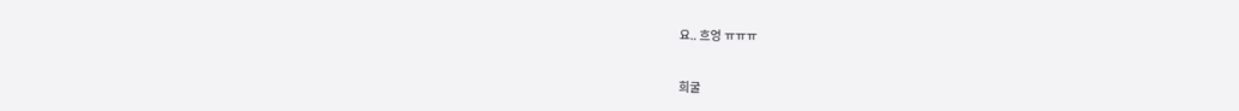요.. 흐엉 ㅠㅠㅠ


희굴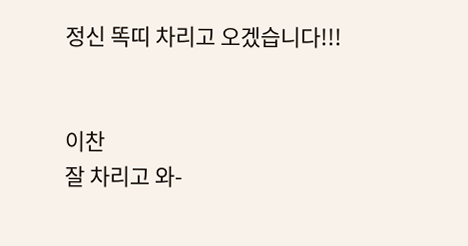정신 똑띠 차리고 오겠습니다!!!


이찬
잘 차리고 와-